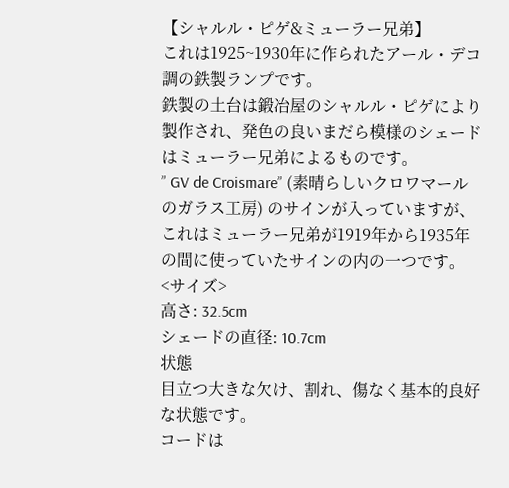【シャルル・ピゲ&ミューラー兄弟】
これは1925~1930年に作られたアール・デコ調の鉄製ランプです。
鉄製の土台は鍛冶屋のシャルル・ピゲにより製作され、発色の良いまだら模様のシェードはミューラー兄弟によるものです。
” GV de Croismare” (素晴らしいクロワマールのガラス工房) のサインが入っていますが、これはミューラー兄弟が1919年から1935年の間に使っていたサインの内の一つです。
<サイズ>
高さ: 32.5cm
シェードの直径: 10.7cm
状態
目立つ大きな欠け、割れ、傷なく基本的良好な状態です。
コードは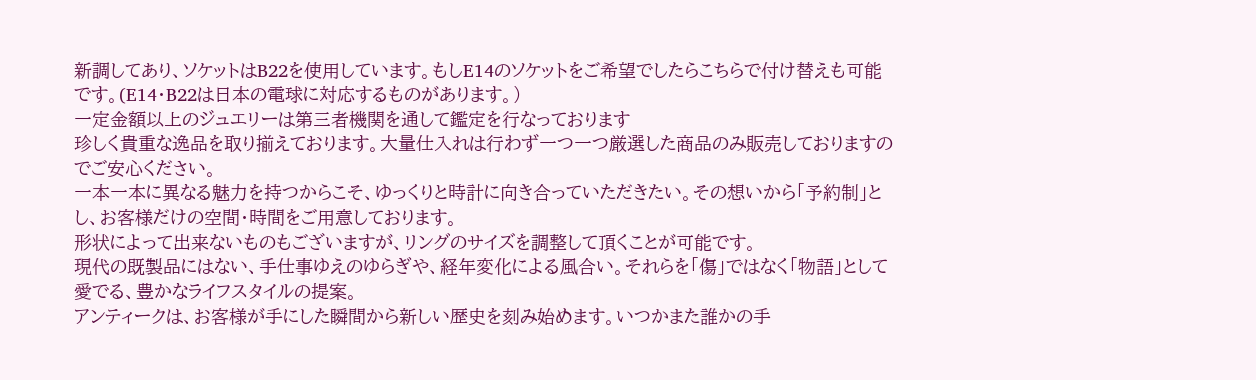新調してあり、ソケットはB22を使用しています。もしE14のソケットをご希望でしたらこちらで付け替えも可能です。(E14・B22は日本の電球に対応するものがあります。)
一定金額以上のジュエリーは第三者機関を通して鑑定を行なっております
珍しく貴重な逸品を取り揃えております。大量仕入れは行わず一つ一つ厳選した商品のみ販売しておりますのでご安心ください。
一本一本に異なる魅力を持つからこそ、ゆっくりと時計に向き合っていただきたい。その想いから「予約制」とし、お客様だけの空間・時間をご用意しております。
形状によって出来ないものもございますが、リングのサイズを調整して頂くことが可能です。
現代の既製品にはない、手仕事ゆえのゆらぎや、経年変化による風合い。それらを「傷」ではなく「物語」として愛でる、豊かなライフスタイルの提案。
アンティークは、お客様が手にした瞬間から新しい歴史を刻み始めます。いつかまた誰かの手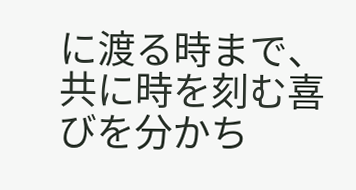に渡る時まで、共に時を刻む喜びを分かち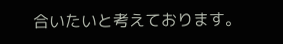合いたいと考えております。